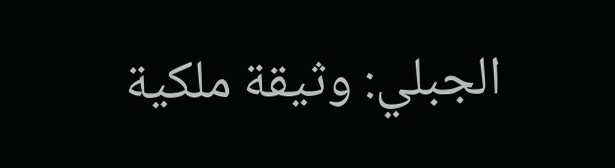الجبلي: وثيقة ملكية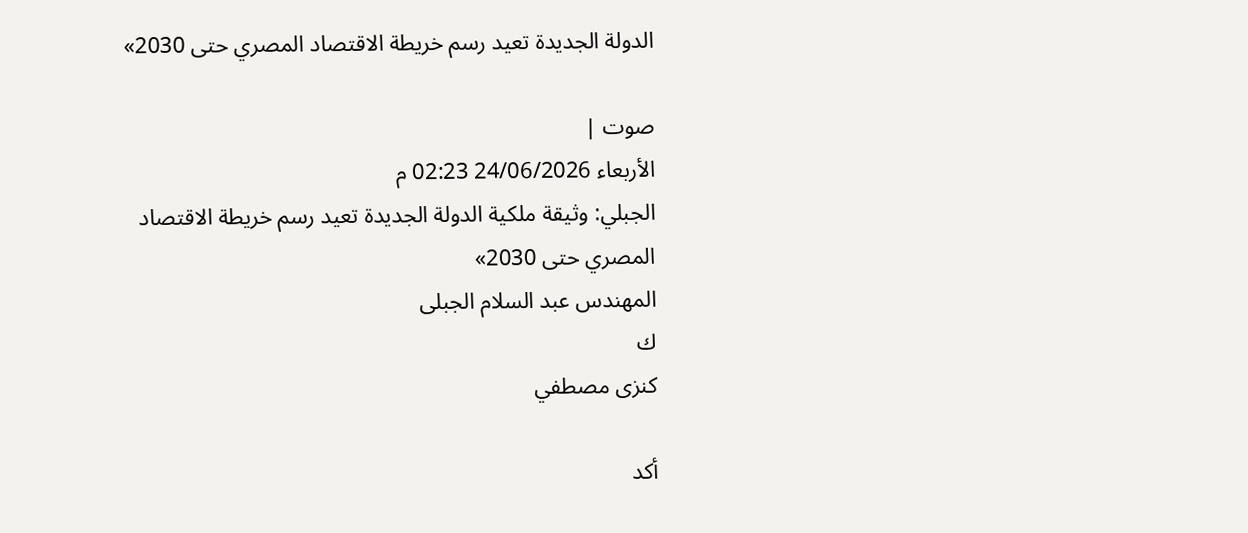الدولة الجديدة تعيد رسم خريطة الاقتصاد المصري حتى 2030»

صوت |
الأربعاء 24/06/2026 02:23 م
الجبلي: وثيقة ملكية الدولة الجديدة تعيد رسم خريطة الاقتصاد المصري حتى 2030»
المهندس عبد السلام الجبلى
ك
كنزى مصطفي

أكد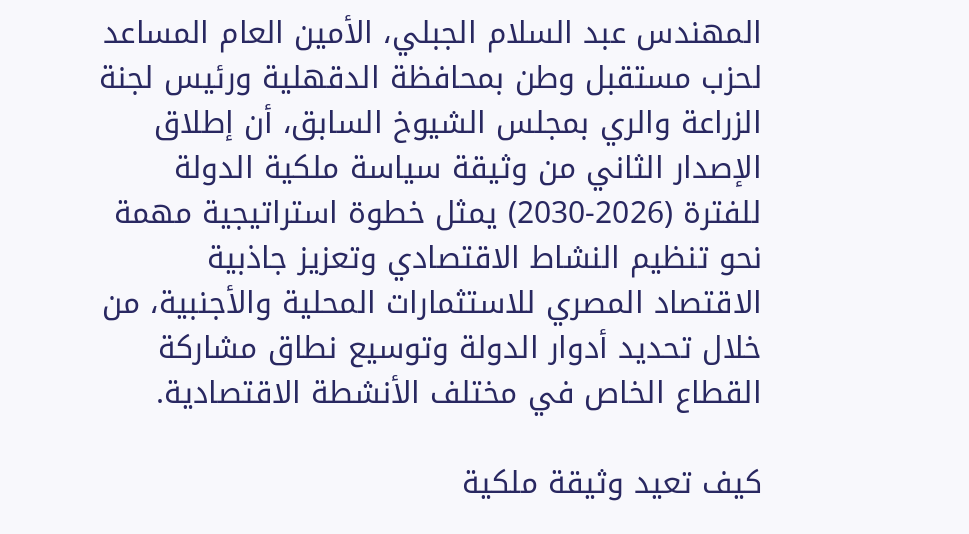المهندس عبد السلام الجبلي، الأمين العام المساعد لحزب مستقبل وطن بمحافظة الدقهلية ورئيس لجنة الزراعة والري بمجلس الشيوخ السابق، أن إطلاق الإصدار الثاني من وثيقة سياسة ملكية الدولة للفترة (2026-2030) يمثل خطوة استراتيجية مهمة نحو تنظيم النشاط الاقتصادي وتعزيز جاذبية الاقتصاد المصري للاستثمارات المحلية والأجنبية، من خلال تحديد أدوار الدولة وتوسيع نطاق مشاركة القطاع الخاص في مختلف الأنشطة الاقتصادية.

كيف تعيد وثيقة ملكية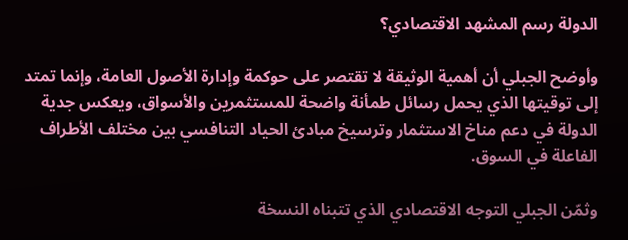الدولة رسم المشهد الاقتصادي؟

وأوضح الجبلي أن أهمية الوثيقة لا تقتصر على حوكمة وإدارة الأصول العامة، وإنما تمتد إلى توقيتها الذي يحمل رسائل طمأنة واضحة للمستثمرين والأسواق، ويعكس جدية الدولة في دعم مناخ الاستثمار وترسيخ مبادئ الحياد التنافسي بين مختلف الأطراف الفاعلة في السوق.

وثمّن الجبلي التوجه الاقتصادي الذي تتبناه النسخة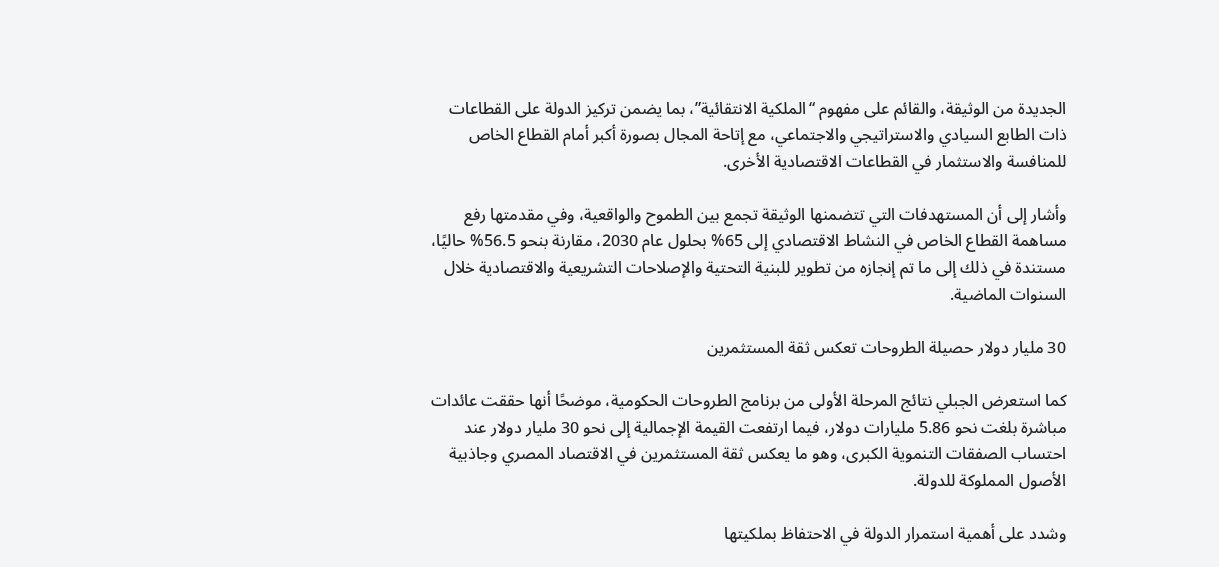الجديدة من الوثيقة، والقائم على مفهوم “الملكية الانتقائية”، بما يضمن تركيز الدولة على القطاعات ذات الطابع السيادي والاستراتيجي والاجتماعي، مع إتاحة المجال بصورة أكبر أمام القطاع الخاص للمنافسة والاستثمار في القطاعات الاقتصادية الأخرى.

وأشار إلى أن المستهدفات التي تتضمنها الوثيقة تجمع بين الطموح والواقعية، وفي مقدمتها رفع مساهمة القطاع الخاص في النشاط الاقتصادي إلى 65% بحلول عام 2030، مقارنة بنحو 56.5% حاليًا، مستندة في ذلك إلى ما تم إنجازه من تطوير للبنية التحتية والإصلاحات التشريعية والاقتصادية خلال السنوات الماضية.

30 مليار دولار حصيلة الطروحات تعكس ثقة المستثمرين

كما استعرض الجبلي نتائج المرحلة الأولى من برنامج الطروحات الحكومية، موضحًا أنها حققت عائدات مباشرة بلغت نحو 5.86 مليارات دولار، فيما ارتفعت القيمة الإجمالية إلى نحو 30 مليار دولار عند احتساب الصفقات التنموية الكبرى، وهو ما يعكس ثقة المستثمرين في الاقتصاد المصري وجاذبية الأصول المملوكة للدولة.

وشدد على أهمية استمرار الدولة في الاحتفاظ بملكيتها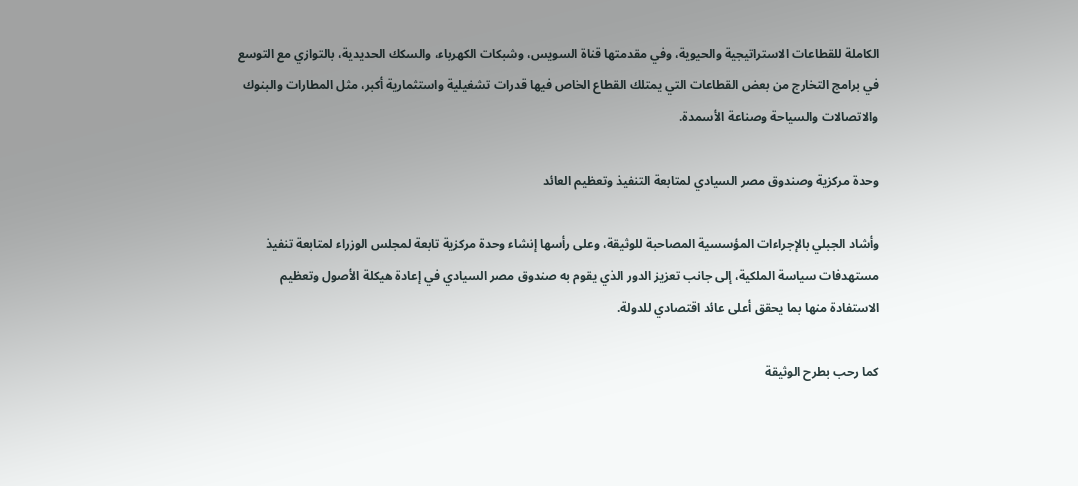الكاملة للقطاعات الاستراتيجية والحيوية، وفي مقدمتها قناة السويس، وشبكات الكهرباء، والسكك الحديدية، بالتوازي مع التوسع في برامج التخارج من بعض القطاعات التي يمتلك القطاع الخاص فيها قدرات تشغيلية واستثمارية أكبر، مثل المطارات والبنوك والاتصالات والسياحة وصناعة الأسمدة.

وحدة مركزية وصندوق مصر السيادي لمتابعة التنفيذ وتعظيم العائد

وأشاد الجبلي بالإجراءات المؤسسية المصاحبة للوثيقة، وعلى رأسها إنشاء وحدة مركزية تابعة لمجلس الوزراء لمتابعة تنفيذ مستهدفات سياسة الملكية، إلى جانب تعزيز الدور الذي يقوم به صندوق مصر السيادي في إعادة هيكلة الأصول وتعظيم الاستفادة منها بما يحقق أعلى عائد اقتصادي للدولة.

كما رحب بطرح الوثيقة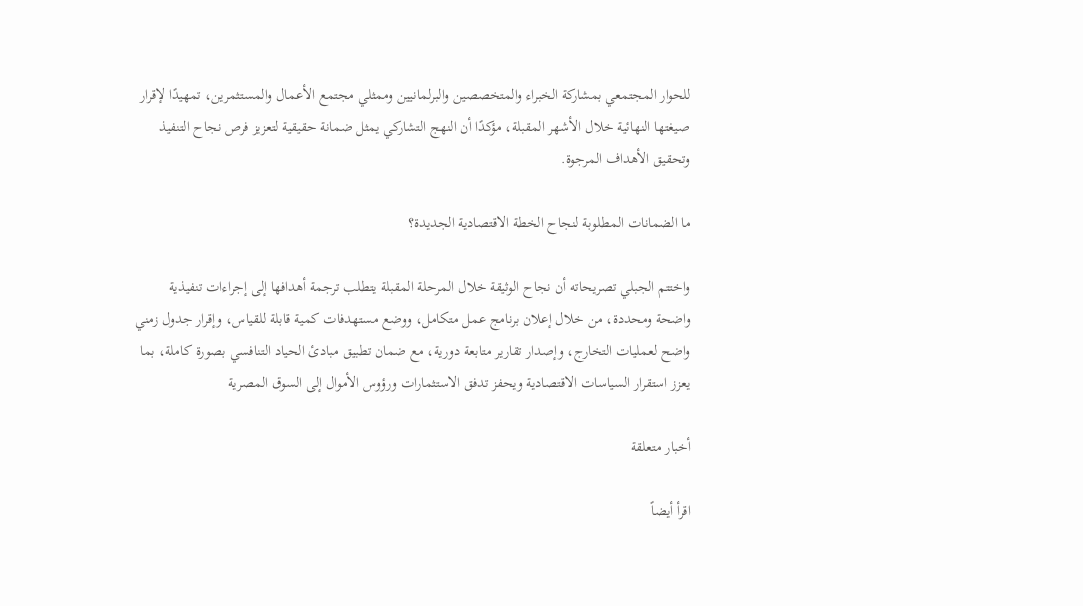للحوار المجتمعي بمشاركة الخبراء والمتخصصين والبرلمانيين وممثلي مجتمع الأعمال والمستثمرين، تمهيدًا لإقرار صيغتها النهائية خلال الأشهر المقبلة، مؤكدًا أن النهج التشاركي يمثل ضمانة حقيقية لتعزيز فرص نجاح التنفيذ وتحقيق الأهداف المرجوة.

ما الضمانات المطلوبة لنجاح الخطة الاقتصادية الجديدة؟

واختتم الجبلي تصريحاته أن نجاح الوثيقة خلال المرحلة المقبلة يتطلب ترجمة أهدافها إلى إجراءات تنفيذية واضحة ومحددة، من خلال إعلان برنامج عمل متكامل، ووضع مستهدفات كمية قابلة للقياس، وإقرار جدول زمني واضح لعمليات التخارج، وإصدار تقارير متابعة دورية، مع ضمان تطبيق مبادئ الحياد التنافسي بصورة كاملة، بما يعزز استقرار السياسات الاقتصادية ويحفز تدفق الاستثمارات ورؤوس الأموال إلى السوق المصرية

أخبار متعلقة

اقرأ أيضاً